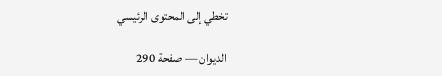تخطي إلى المحتوى الرئيسي

الديوان — صفحة 290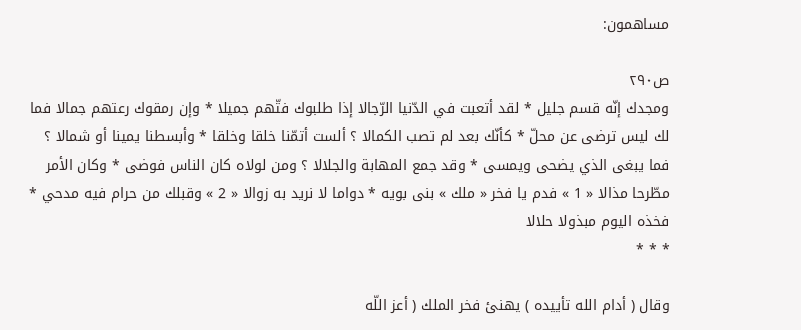مساهمون:

ص٢٩٠
ومجدك إنّه قسم جليل * لقد أتعبت في الدّنيا الرّجالا إذا طلبوك فتّهم جميلا * وإن رمقوك رعتهم جمالا فما لك ليس ترضى عن محلّ * كأنّك بعد لم تصب الكمالا ؟ ألست أتمّنا خلقا وخلقا * وأبسطنا يمينا أو شمالا ؟ فما يبغى الذي يضحى ويمسى * وقد جمع المهابة والجلالا ؟ ومن لولاه كان الناس فوضى * وكان الأمر مطّرحا مذالا « 1 » فدم يا فخر « ملك » بنى بويه * دواما لا نريد به زوالا « 2 » وقبلك من حرام فيه مدحي * فخذه اليوم مبذولا حلالا
* * *

وقال ( أدام الله تأييده ) يهنئ فخر الملك ( أعز اللّه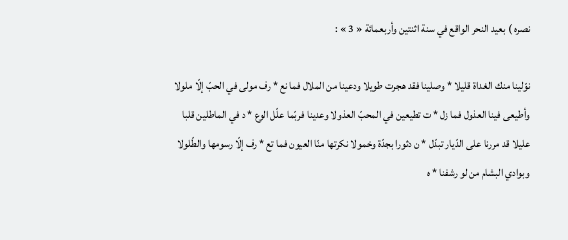نصره ) بعيد النحر الواقع في سنة اثنتين وأربعمائة « 3 » :

نوّلينا منك الغداة قليلا * وصلينا فقد هجرت طويلا ودعينا من الملال فما نع * رف مولى في الحبّ إلّا ملولا وأطيعى فينا العذول فما زل * ت تطيعين في المحبّ العذولا وعدينا فربّما علّل الوع * د في الماطلين قلبا عليلا قد مررنا على الدّيار تبدّل * ن دثورا بجدّة وخمولا نكرتها منّا العيون فما تع * رف إلّا رسومها والطّلولا وبوادي البشام من لو رشفنا * ه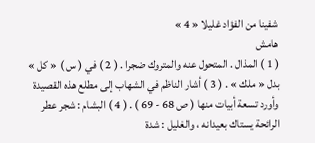شفينا من الفؤاد غليلا « 4 »
هامش
( 1 ) المذال . المتحول عنه والمتروك ضجرا . ( 2 ) في ( س ) « كل » بدل « ملك » . ( 3 ) أشار الناظم في الشهاب إلى مطلع هذه القصيدة وأورد تسعة أبيات منها ( ص 68 - 69 ) . ( 4 ) البشام : شجر عطر الرائحة يستاك بعيدانه ، والغليل : شدة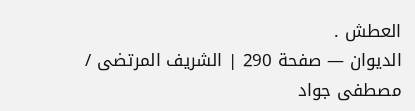العطش .
الديوان — صفحة 290 | الشريف المرتضى / مصطفى جواد